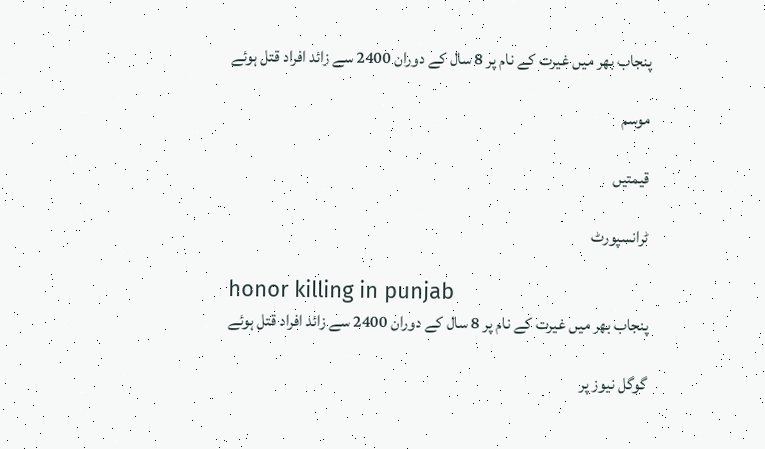پنجاب بھر میں غیرت کے نام پر 8 سال کے دوران 2400 سے زائد افراد قتل ہوئے

موسم

قیمتیں

ٹرانسپورٹ

honor killing in punjab
پنجاب بھر میں غیرت کے نام پر 8 سال کے دوران 2400 سے زائد افراد قتل ہوئے

گوگل نیوز پر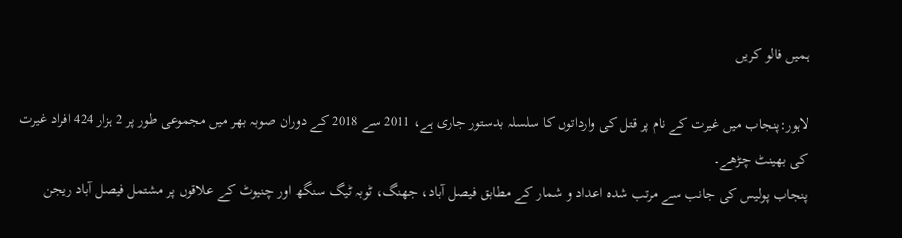ہمیں فالو کریں

لاہور:پنجاب میں غیرت کے نام پر قتل کی وارداتوں کا سلسلہ بدستور جاری ہے، 2011 سے 2018 کے دوران صوبہ بھر میں مجموعی طور پر 2 ہزار 424 افراد غیرت کی بھینٹ چڑھے۔
پنجاب پولیس کی جانب سے مرتب شدہ اعداد و شمار کے مطابق فیصل آباد، جھنگ، ٹوبہ ٹیگ سنگھ اور چنیوٹ کے علاقوں پر مشتمل فیصل آباد ریجن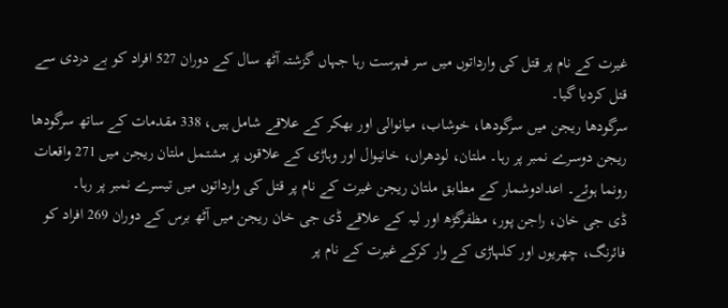غیرت کے نام پر قتل کی وارداتوں میں سر فہرست رہا جہاں گزشتہ آٹھ سال کے دوران 527 افراد کو بے دردی سے قتل کردیا گیا۔
سرگودھا ریجن میں سرگودھا، خوشاب، میانوالی اور بھکر کے علاقے شامل ہیں، 338 مقدمات کے ساتھ سرگودھا ریجن دوسرے نمبر پر رہا۔ ملتان، لودھراں، خانیوال اور وہاڑی کے علاقوں پر مشتمل ملتان ریجن میں 271 واقعات رونما ہوئے۔ اعدادوشمار کے مطابق ملتان ریجن غیرت کے نام پر قتل کی وارداتوں میں تیسرے نمبر پر رہا۔
ڈی جی خان، راجن پور، مظفرگڑھ اور لیہ کے علاقے ڈی جی خان ریجن میں آٹھ برس کے دوران 269 افراد کو فائرنگ، چھریوں اور کلہاڑی کے وار کرکے غیرت کے نام پر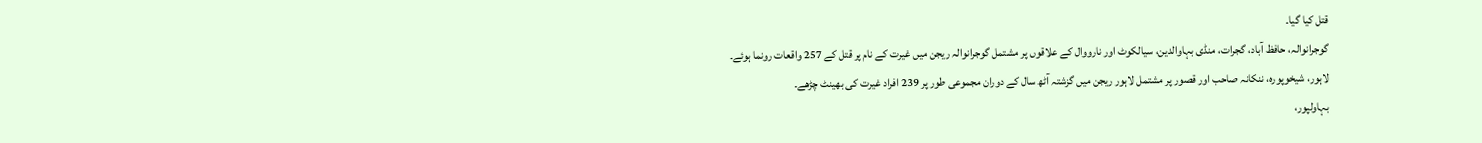قتل کیا گیا۔
گوجرانوالہ، حافظ آباد، گجرات، منڈی بہاوالدین، سیالکوٹ اور نارووال کے علاقوں پر مشتمل گوجرانوالہ ریجن میں غیرت کے نام پر قتل کے 257 واقعات رونما ہوئے۔
لاہور، شیخوپورہ، ننکانہ صاحب اور قصور پر مشتمل لاہور ریجن میں گزشتہ آٹھ سال کے دوران مجموعی طور پر 239 افراد غیرت کی بھینٹ چڑھے۔
بہاولپور،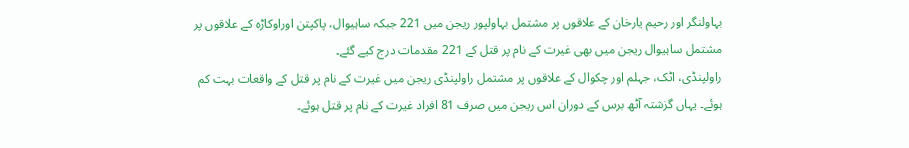بہاولنگر اور رحیم یارخان کے علاقوں پر مشتمل بہاولپور ریجن میں 221 جبکہ ساہیوال، پاکپتن اوراوکاڑہ کے علاقوں پر مشتمل ساہیوال ریجن میں بھی غیرت کے نام پر قتل کے 221 مقدمات درج کیے گئے۔
راولپنڈی، اٹک، جہلم اور چکوال کے علاقوں پر مشتمل راولپنڈی ریجن میں غیرت کے نام پر قتل کے واقعات بہت کم ہوئے۔ یہاں گزشتہ آٹھ برس کے دوران اس ریجن میں صرف 81 افراد غیرت کے نام پر قتل ہوئے۔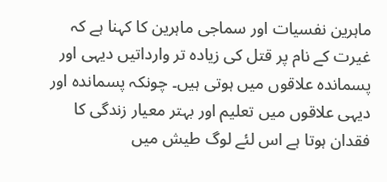ماہرین نفسیات اور سماجی ماہرین کا کہنا ہے کہ غیرت کے نام پر قتل کی زیادہ تر وارداتیں دیہی اور پسماندہ علاقوں میں ہوتی ہیں۔ چونکہ پسماندہ اور دیہی علاقوں میں تعلیم اور بہتر معیار زندگی کا فقدان ہوتا ہے اس لئے لوگ طیش میں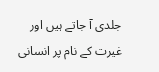جلدی آ جاتے ہیں اور غیرت کے نام پر انسانی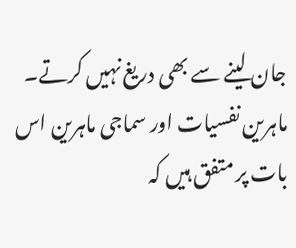جان لینے سے بھی دریغ نہیں کرتے۔
ماہرین نفسیات اور سماجی ماہرین اس بات پر متفق ہیں کہ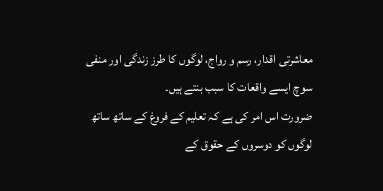معاشرتی اقدار، رسم و رواج، لوگوں کا طرز زندگی اور منفی سوچ ایسے واقعات کا سبب بنتے ہیں۔
ضرورت اس امر کی ہے کہ تعلیم کے فروغ کے ساتھ ساتھ لوگوں کو دوسروں کے حقوق کے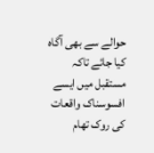حوالے سے بھی آگاہ کیا جائے تاکہ مستقبل میں ایسے افسوسناک واقعات کی روک تھام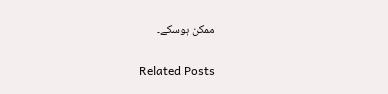ممکن ہوسکے۔

Related Posts